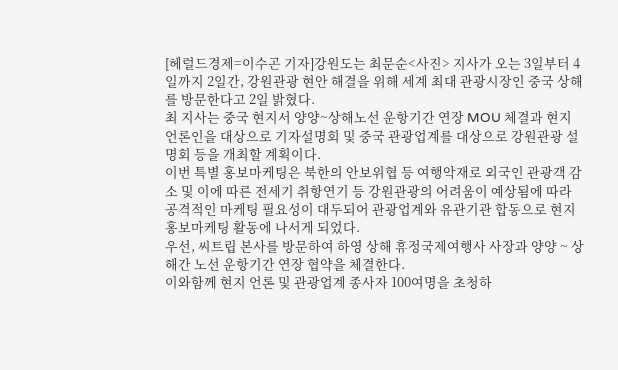[헤럴드경제=이수곤 기자]강원도는 최문순<사진> 지사가 오는 3일부터 4일까지 2일간, 강원관광 현안 해결을 위해 세계 최대 관광시장인 중국 상해를 방문한다고 2일 밝혔다.
최 지사는 중국 현지서 양양~상해노선 운항기간 연장 MOU 체결과 현지 언론인을 대상으로 기자설명회 및 중국 관광업계를 대상으로 강원관광 설명회 등을 개최할 계획이다.
이번 특별 홍보마케팅은 북한의 안보위협 등 여행악재로 외국인 관광객 감소 및 이에 따른 전세기 취항연기 등 강원관광의 어려움이 예상됨에 따라 공격적인 마케팅 필요성이 대두되어 관광업계와 유관기관 합동으로 현지 홍보마케팅 활동에 나서게 되었다.
우선, 씨트립 본사를 방문하여 하영 상해 휴정국제여행사 사장과 양양 ~ 상해간 노선 운항기간 연장 협약을 체결한다.
이와함께 현지 언론 및 관광업계 종사자 100여명을 초청하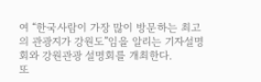여 “한국사람이 가장 많이 방문하는 최고의 관광지가 강원도”임을 알리는 기자설명회와 강원관광 설명회를 개최한다.
또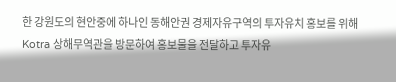한 강원도의 현안중에 하나인 동해안권 경제자유구역의 투자유치 홍보를 위해 Kotra 상해무역관을 방문하여 홍보물을 전달하고 투자유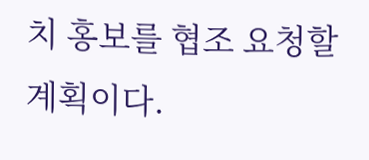치 홍보를 협조 요청할 계획이다.